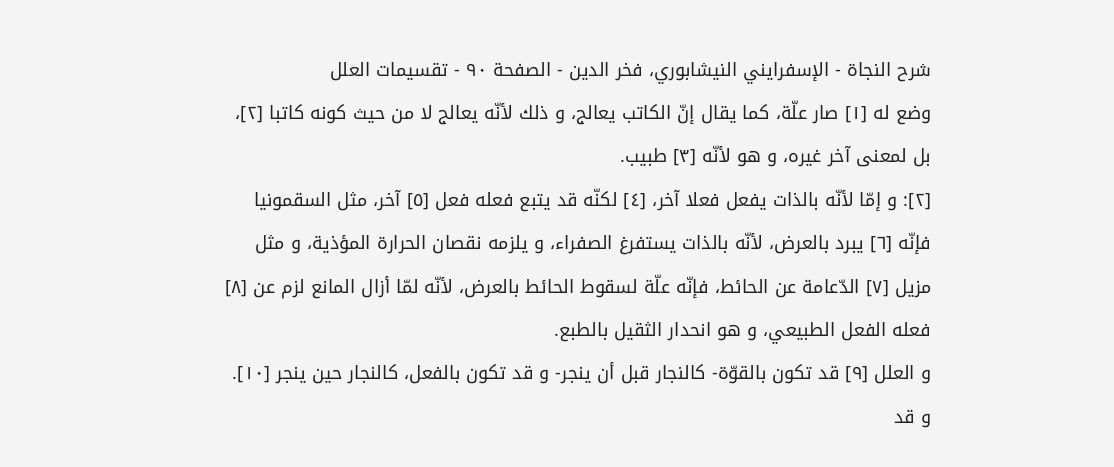شرح النجاة - الإسفرايني النيشابوري، فخر الدين - الصفحة ٩٠ - تقسيمات العلل
وضع له [١] صار علّة، كما يقال إنّ الكاتب يعالج، و ذلك لأنّه يعالج لا من حيث كونه كاتبا [٢]، بل لمعنى آخر غيره، و هو لأنّه [٣] طبيب.
[٢]: و إمّا لأنّه بالذات يفعل فعلا آخر، [٤] لكنّه قد يتبع فعله فعل [٥] آخر، مثل السقمونيا فإنّه [٦] يبرد بالعرض، لأنّه بالذات يستفرغ الصفراء، و يلزمه نقصان الحرارة المؤذية، و مثل مزيل [٧] الدّعامة عن الحائط، فإنّه علّة لسقوط الحائط بالعرض، لأنّه لمّا أزال المانع لزم عن [٨] فعله الفعل الطبيعي، و هو انحدار الثقيل بالطبع.
و العلل [٩] قد تكون بالقوّة- كالنجار قبل أن ينجر- و قد تكون بالفعل، كالنجار حين ينجر [١٠].
و قد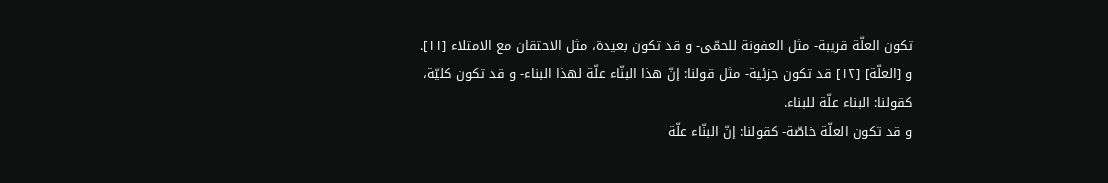تكون العلّة قريبة- مثل العفونة للحمّى- و قد تكون بعيدة، مثل الاحتقان مع الامتلاء [١١].
و [العلّة] [١٢] قد تكون جزئية- مثل قولنا: إنّ هذا البنّاء علّة لهذا البناء- و قد تكون كليّة، كقولنا: البناء علّة للبناء.
و قد تكون العلّة خاصّة- كقولنا: إنّ البنّاء علّة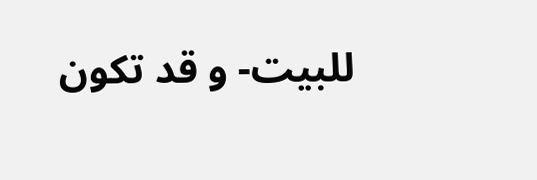للبيت- و قد تكون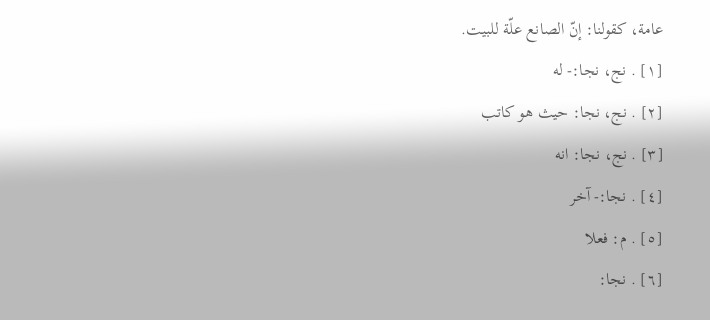عامة، كقولنا: إنّ الصانع علّة للبيت.
[١] . نج، نجا:- له
[٢] . نج، نجا: حيث هو كاتب
[٣] . نج، نجا: انه
[٤] . نجا:- آخر
[٥] . م: فعلا
[٦] . نجا: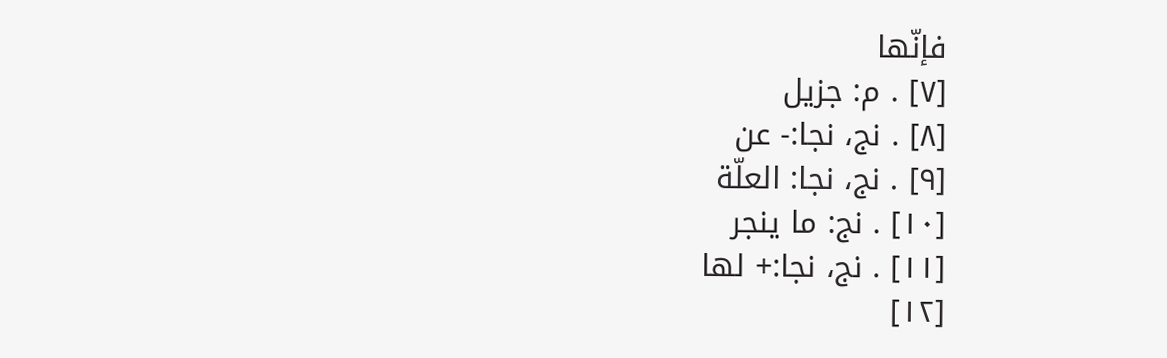فإنّها
[٧] . م: جزيل
[٨] . نج، نجا:- عن
[٩] . نج، نجا: العلّة
[١٠] . نج: ما ينجر
[١١] . نج، نجا:+ لها
[١٢]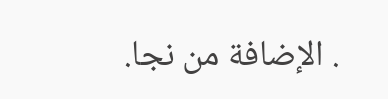. الإضافة من نجا.